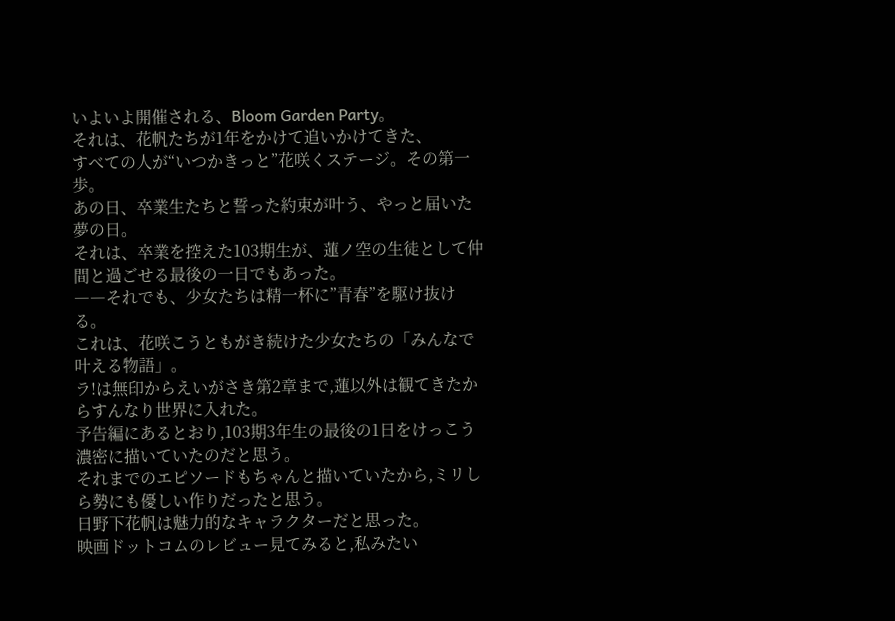いよいよ開催される、Bloom Garden Party。
それは、花帆たちが1年をかけて追いかけてきた、
すべての人が“いつかきっと”花咲くステージ。その第一歩。
あの日、卒業生たちと誓った約束が叶う、やっと届いた夢の日。
それは、卒業を控えた103期生が、蓮ノ空の生徒として仲間と過ごせる最後の一日でもあった。
――それでも、少女たちは精一杯に”青春”を駆け抜ける。
これは、花咲こうともがき続けた少女たちの「みんなで叶える物語」。
ラ!は無印からえいがさき第2章まで,蓮以外は観てきたからすんなり世界に入れた。
予告編にあるとおり,103期3年生の最後の1日をけっこう濃密に描いていたのだと思う。
それまでのエピソードもちゃんと描いていたから,ミリしら勢にも優しい作りだったと思う。
日野下花帆は魅力的なキャラクターだと思った。
映画ドットコムのレビュー見てみると,私みたい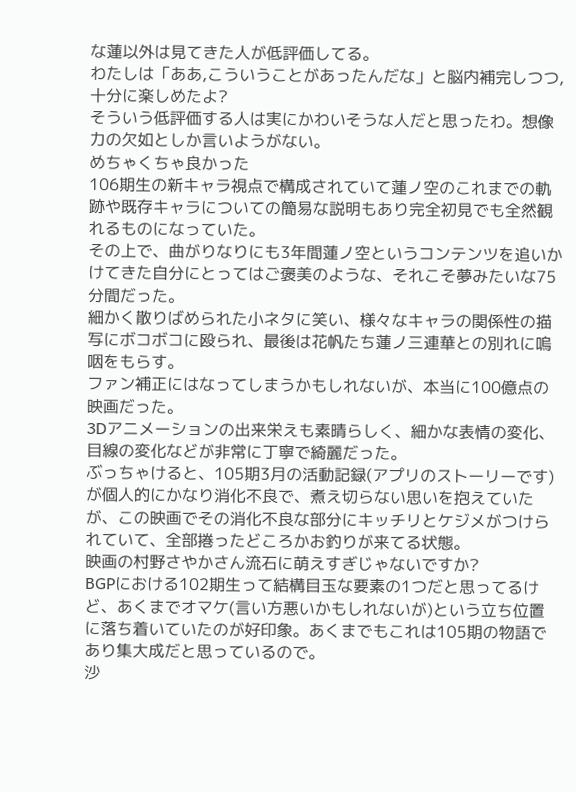な蓮以外は見てきた人が低評価してる。
わたしは「ああ,こういうことがあったんだな」と脳内補完しつつ,十分に楽しめたよ?
そういう低評価する人は実にかわいそうな人だと思ったわ。想像力の欠如としか言いようがない。
めちゃくちゃ良かった
106期生の新キャラ視点で構成されていて蓮ノ空のこれまでの軌跡や既存キャラについての簡易な説明もあり完全初見でも全然観れるものになっていた。
その上で、曲がりなりにも3年間蓮ノ空というコンテンツを追いかけてきた自分にとってはご褒美のような、それこそ夢みたいな75分間だった。
細かく散りばめられた小ネタに笑い、様々なキャラの関係性の描写にボコボコに殴られ、最後は花帆たち蓮ノ三連華との別れに嗚咽をもらす。
ファン補正にはなってしまうかもしれないが、本当に100億点の映画だった。
3Dアニメーションの出来栄えも素晴らしく、細かな表情の変化、目線の変化などが非常に丁寧で綺麗だった。
ぶっちゃけると、105期3月の活動記録(アプリのストーリーです)が個人的にかなり消化不良で、煮え切らない思いを抱えていたが、この映画でその消化不良な部分にキッチリとケジメがつけられていて、全部捲ったどころかお釣りが来てる状態。
映画の村野さやかさん流石に萌えすぎじゃないですか?
BGPにおける102期生って結構目玉な要素の1つだと思ってるけど、あくまでオマケ(言い方悪いかもしれないが)という立ち位置に落ち着いていたのが好印象。あくまでもこれは105期の物語であり集大成だと思っているので。
沙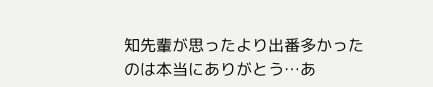知先輩が思ったより出番多かったのは本当にありがとう…あ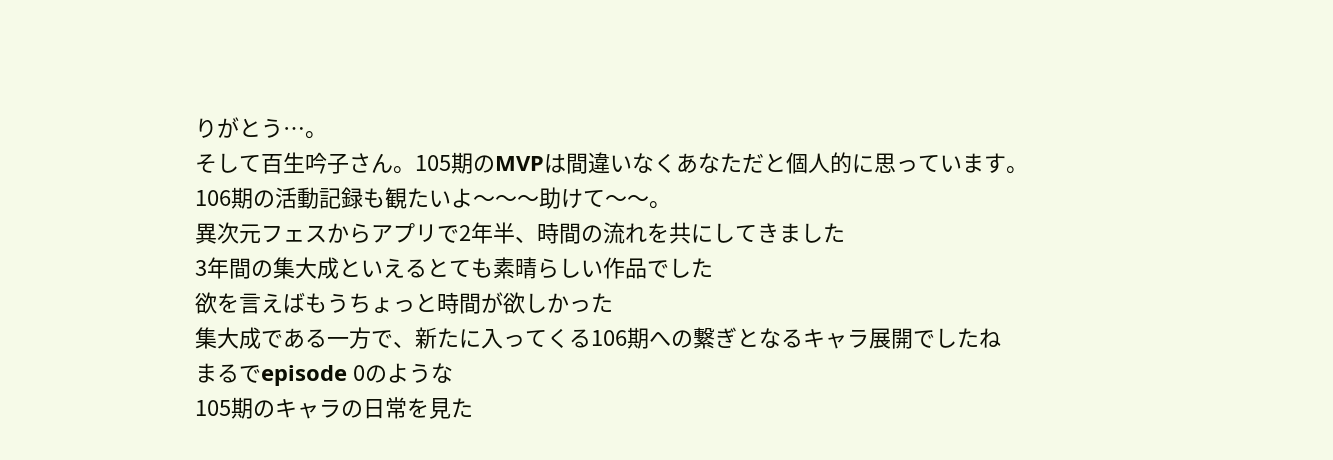りがとう…。
そして百生吟子さん。105期のMVPは間違いなくあなただと個人的に思っています。
106期の活動記録も観たいよ〜〜〜助けて〜〜。
異次元フェスからアプリで2年半、時間の流れを共にしてきました
3年間の集大成といえるとても素晴らしい作品でした
欲を言えばもうちょっと時間が欲しかった
集大成である一方で、新たに入ってくる106期への繋ぎとなるキャラ展開でしたね
まるでepisode 0のような
105期のキャラの日常を見た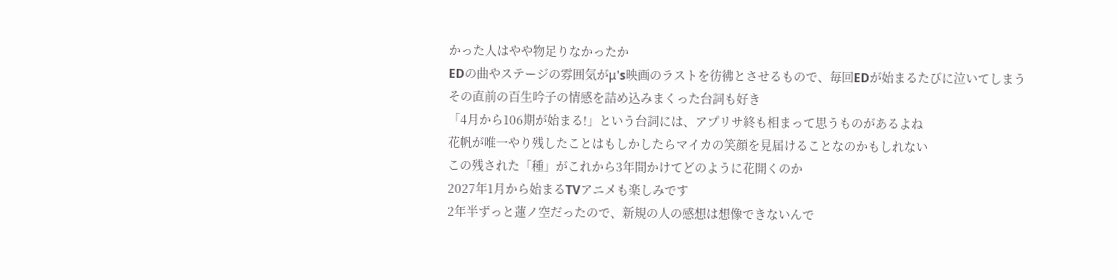かった人はやや物足りなかったか
EDの曲やステージの雰囲気がμ's映画のラストを彷彿とさせるもので、毎回EDが始まるたびに泣いてしまう
その直前の百生吟子の情感を詰め込みまくった台詞も好き
「4月から106期が始まる!」という台詞には、アプリサ終も相まって思うものがあるよね
花帆が唯一やり残したことはもしかしたらマイカの笑顔を見届けることなのかもしれない
この残された「種」がこれから3年間かけてどのように花開くのか
2027年1月から始まるTVアニメも楽しみです
2年半ずっと蓮ノ空だったので、新規の人の感想は想像できないんで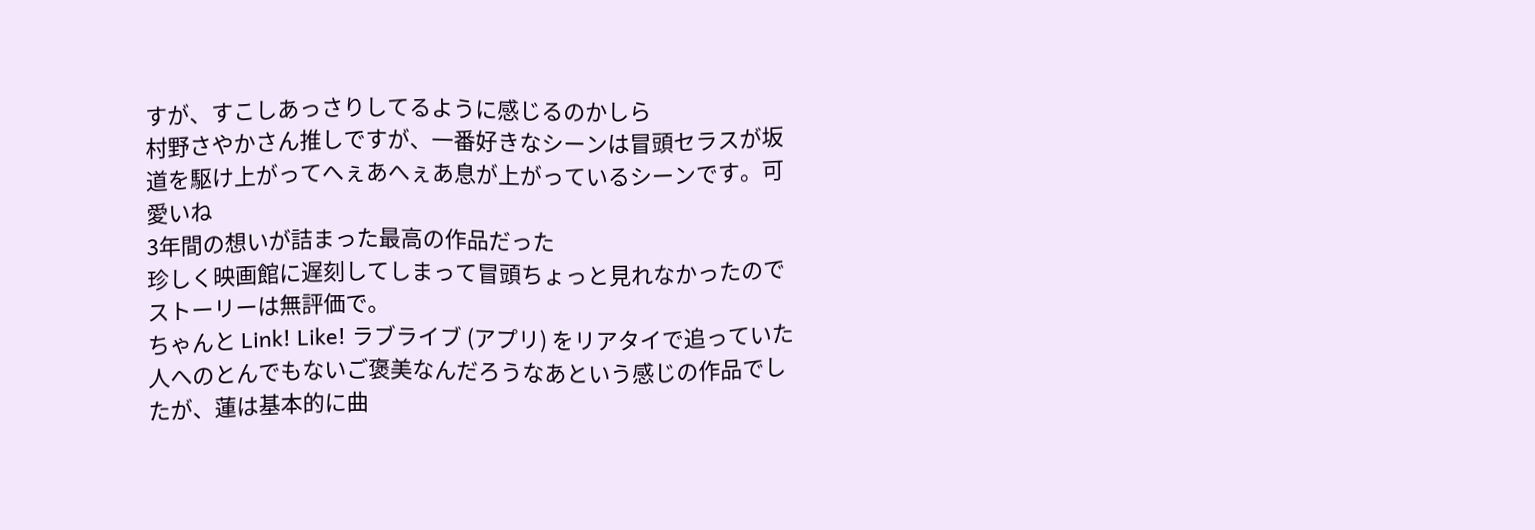すが、すこしあっさりしてるように感じるのかしら
村野さやかさん推しですが、一番好きなシーンは冒頭セラスが坂道を駆け上がってへぇあへぇあ息が上がっているシーンです。可愛いね
3年間の想いが詰まった最高の作品だった
珍しく映画館に遅刻してしまって冒頭ちょっと見れなかったのでストーリーは無評価で。
ちゃんと Link! Like! ラブライブ (アプリ) をリアタイで追っていた人へのとんでもないご褒美なんだろうなあという感じの作品でしたが、蓮は基本的に曲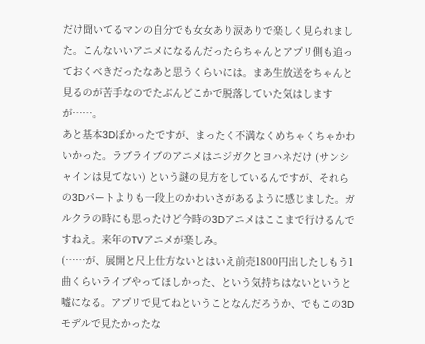だけ聞いてるマンの自分でも女女あり涙ありで楽しく見られました。こんないいアニメになるんだったらちゃんとアプリ側も追っておくべきだったなあと思うくらいには。まあ生放送をちゃんと見るのが苦手なのでたぶんどこかで脱落していた気はしますが……。
あと基本3Dぽかったですが、まったく不満なくめちゃくちゃかわいかった。ラブライブのアニメはニジガクとヨハネだけ (サンシャインは見てない) という謎の見方をしているんですが、それらの3Dパートよりも一段上のかわいさがあるように感じました。ガルクラの時にも思ったけど今時の3Dアニメはここまで行けるんですねえ。来年のTVアニメが楽しみ。
(……が、展開と尺上仕方ないとはいえ前売1800円出したしもう1曲くらいライブやってほしかった、という気持ちはないというと嘘になる。アプリで見てねということなんだろうか、でもこの3Dモデルで見たかったな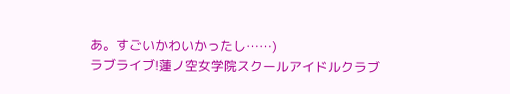あ。すごいかわいかったし……)
ラブライブ!蓮ノ空女学院スクールアイドルクラブ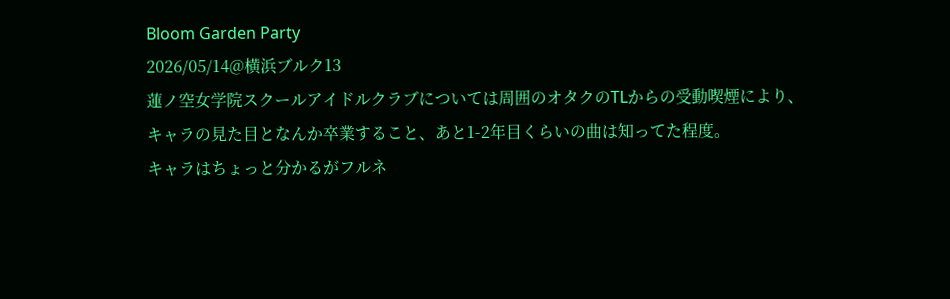Bloom Garden Party
2026/05/14@横浜ブルク13
蓮ノ空女学院スクールアイドルクラブについては周囲のオタクのTLからの受動喫煙により、キャラの見た目となんか卒業すること、あと1-2年目くらいの曲は知ってた程度。
キャラはちょっと分かるがフルネ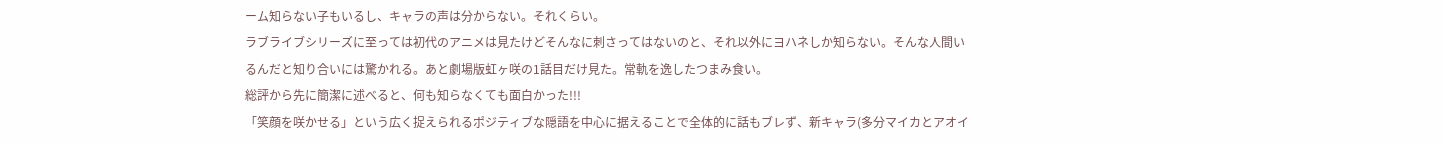ーム知らない子もいるし、キャラの声は分からない。それくらい。
ラブライブシリーズに至っては初代のアニメは見たけどそんなに刺さってはないのと、それ以外にヨハネしか知らない。そんな人間いるんだと知り合いには驚かれる。あと劇場版虹ヶ咲の1話目だけ見た。常軌を逸したつまみ食い。
総評から先に簡潔に述べると、何も知らなくても面白かった!!!
「笑顔を咲かせる」という広く捉えられるポジティブな隠語を中心に据えることで全体的に話もブレず、新キャラ(多分マイカとアオイ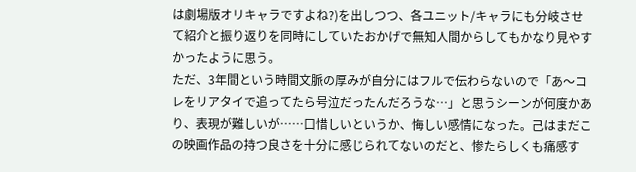は劇場版オリキャラですよね?)を出しつつ、各ユニット/キャラにも分岐させて紹介と振り返りを同時にしていたおかげで無知人間からしてもかなり見やすかったように思う。
ただ、3年間という時間文脈の厚みが自分にはフルで伝わらないので「あ〜コレをリアタイで追ってたら号泣だったんだろうな…」と思うシーンが何度かあり、表現が難しいが……口惜しいというか、悔しい感情になった。己はまだこの映画作品の持つ良さを十分に感じられてないのだと、惨たらしくも痛感す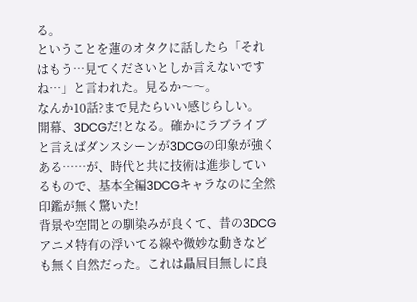る。
ということを蓮のオタクに話したら「それはもう…見てくださいとしか言えないですね…」と言われた。見るか〜〜。
なんか10話?まで見たらいい感じらしい。
開幕、3DCGだ!となる。確かにラブライブと言えばダンスシーンが3DCGの印象が強くある……が、時代と共に技術は進歩しているもので、基本全編3DCGキャラなのに全然印鑑が無く驚いた!
背景や空間との馴染みが良くて、昔の3DCGアニメ特有の浮いてる線や微妙な動きなども無く自然だった。これは贔屓目無しに良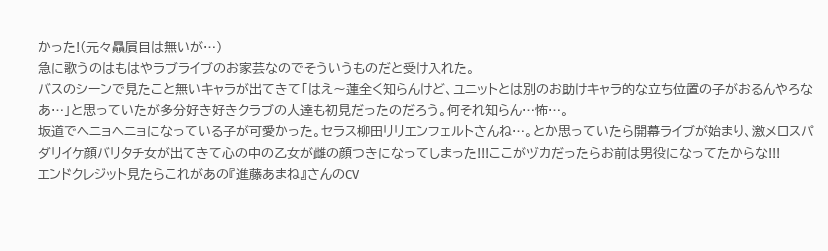かった!(元々贔屓目は無いが…)
急に歌うのはもはやラブライブのお家芸なのでそういうものだと受け入れた。
バスのシーンで見たこと無いキャラが出てきて「はえ〜蓮全く知らんけど、ユニットとは別のお助けキャラ的な立ち位置の子がおるんやろなあ…」と思っていたが多分好き好きクラブの人達も初見だったのだろう。何それ知らん…怖…。
坂道でヘニョヘニョになっている子が可愛かった。セラス柳田リリエンフェルトさんね…。とか思っていたら開幕ライブが始まり、激メロスパダリイケ顔バリタチ女が出てきて心の中の乙女が雌の顔つきになってしまった!!!ここがヅカだったらお前は男役になってたからな!!!
エンドクレジット見たらこれがあの『進藤あまね』さんのCV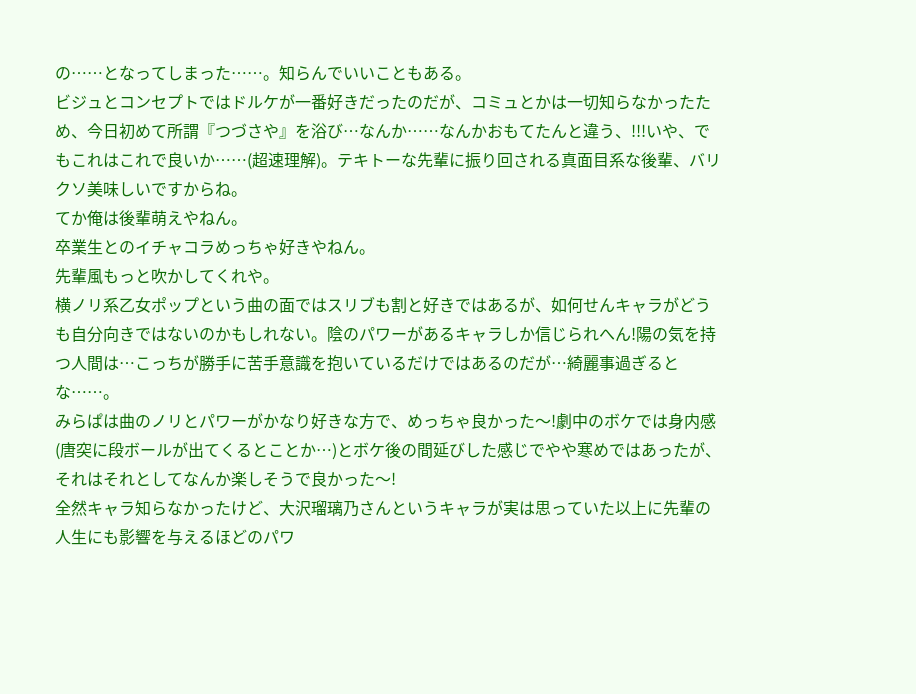の……となってしまった……。知らんでいいこともある。
ビジュとコンセプトではドルケが一番好きだったのだが、コミュとかは一切知らなかったため、今日初めて所謂『つづさや』を浴び…なんか……なんかおもてたんと違う、!!!いや、でもこれはこれで良いか……(超速理解)。テキトーな先輩に振り回される真面目系な後輩、バリクソ美味しいですからね。
てか俺は後輩萌えやねん。
卒業生とのイチャコラめっちゃ好きやねん。
先輩風もっと吹かしてくれや。
横ノリ系乙女ポップという曲の面ではスリブも割と好きではあるが、如何せんキャラがどうも自分向きではないのかもしれない。陰のパワーがあるキャラしか信じられへん!陽の気を持つ人間は…こっちが勝手に苦手意識を抱いているだけではあるのだが…綺麗事過ぎるとな……。
みらぱは曲のノリとパワーがかなり好きな方で、めっちゃ良かった〜!劇中のボケでは身内感(唐突に段ボールが出てくるとことか…)とボケ後の間延びした感じでやや寒めではあったが、それはそれとしてなんか楽しそうで良かった〜!
全然キャラ知らなかったけど、大沢瑠璃乃さんというキャラが実は思っていた以上に先輩の人生にも影響を与えるほどのパワ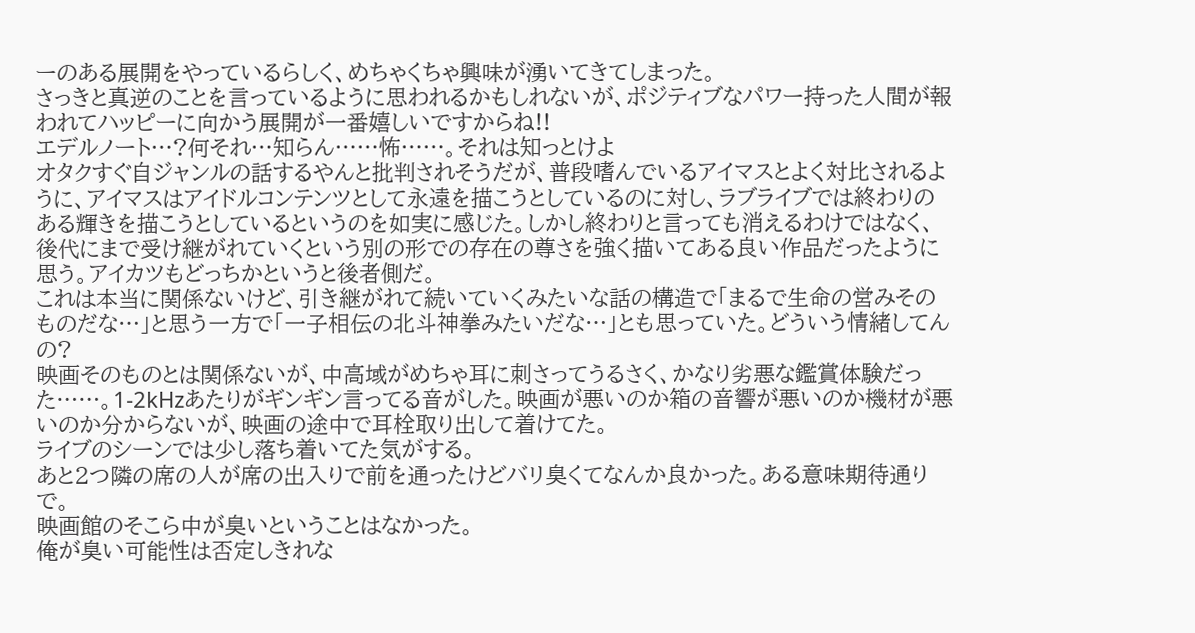ーのある展開をやっているらしく、めちゃくちゃ興味が湧いてきてしまった。
さっきと真逆のことを言っているように思われるかもしれないが、ポジティブなパワー持った人間が報われてハッピーに向かう展開が一番嬉しいですからね!!
エデルノート…?何それ…知らん……怖……。それは知っとけよ
オタクすぐ自ジャンルの話するやんと批判されそうだが、普段嗜んでいるアイマスとよく対比されるように、アイマスはアイドルコンテンツとして永遠を描こうとしているのに対し、ラブライブでは終わりのある輝きを描こうとしているというのを如実に感じた。しかし終わりと言っても消えるわけではなく、後代にまで受け継がれていくという別の形での存在の尊さを強く描いてある良い作品だったように思う。アイカツもどっちかというと後者側だ。
これは本当に関係ないけど、引き継がれて続いていくみたいな話の構造で「まるで生命の営みそのものだな…」と思う一方で「一子相伝の北斗神拳みたいだな…」とも思っていた。どういう情緒してんの?
映画そのものとは関係ないが、中高域がめちゃ耳に刺さってうるさく、かなり劣悪な鑑賞体験だった……。1-2kHzあたりがギンギン言ってる音がした。映画が悪いのか箱の音響が悪いのか機材が悪いのか分からないが、映画の途中で耳栓取り出して着けてた。
ライブのシーンでは少し落ち着いてた気がする。
あと2つ隣の席の人が席の出入りで前を通ったけどバリ臭くてなんか良かった。ある意味期待通りで。
映画館のそこら中が臭いということはなかった。
俺が臭い可能性は否定しきれな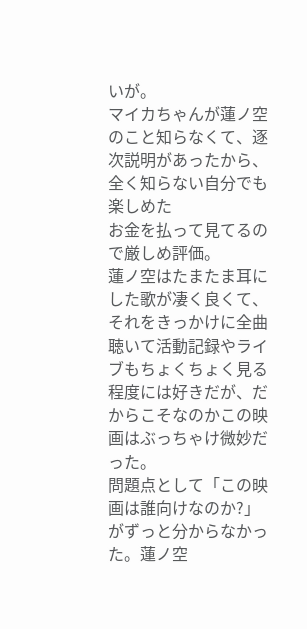いが。
マイカちゃんが蓮ノ空のこと知らなくて、逐次説明があったから、全く知らない自分でも楽しめた
お金を払って見てるので厳しめ評価。
蓮ノ空はたまたま耳にした歌が凄く良くて、それをきっかけに全曲聴いて活動記録やライブもちょくちょく見る程度には好きだが、だからこそなのかこの映画はぶっちゃけ微妙だった。
問題点として「この映画は誰向けなのか?」がずっと分からなかった。蓮ノ空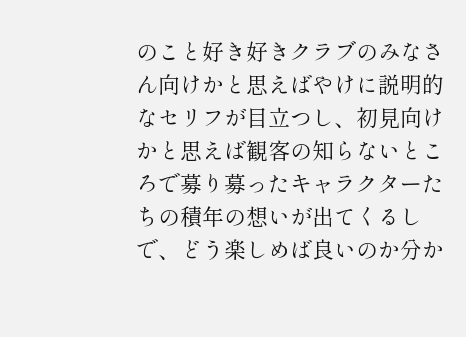のこと好き好きクラブのみなさん向けかと思えばやけに説明的なセリフが目立つし、初見向けかと思えば観客の知らないところで募り募ったキャラクターたちの積年の想いが出てくるしで、どう楽しめば良いのか分か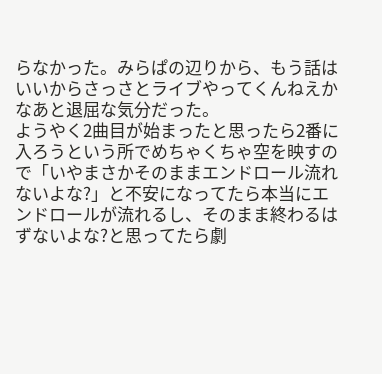らなかった。みらぱの辺りから、もう話はいいからさっさとライブやってくんねえかなあと退屈な気分だった。
ようやく2曲目が始まったと思ったら2番に入ろうという所でめちゃくちゃ空を映すので「いやまさかそのままエンドロール流れないよな?」と不安になってたら本当にエンドロールが流れるし、そのまま終わるはずないよな?と思ってたら劇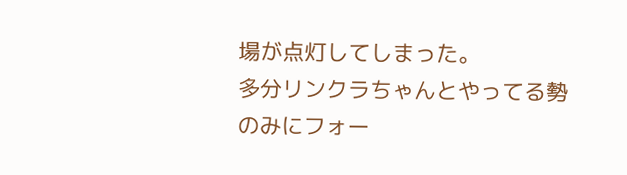場が点灯してしまった。
多分リンクラちゃんとやってる勢のみにフォー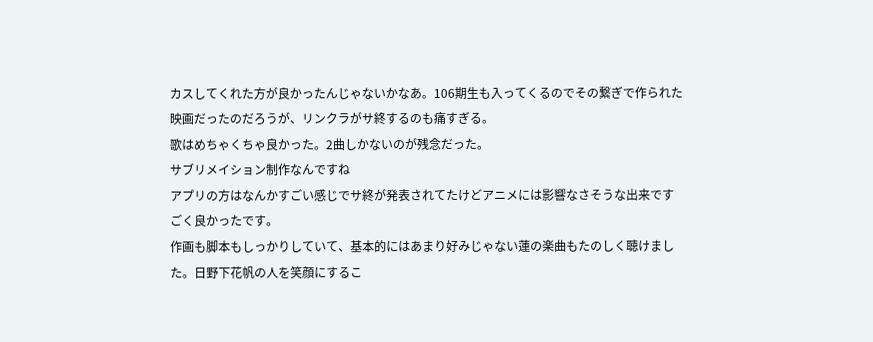カスしてくれた方が良かったんじゃないかなあ。106期生も入ってくるのでその繋ぎで作られた映画だったのだろうが、リンクラがサ終するのも痛すぎる。
歌はめちゃくちゃ良かった。2曲しかないのが残念だった。
サブリメイション制作なんですね
アプリの方はなんかすごい感じでサ終が発表されてたけどアニメには影響なさそうな出来ですごく良かったです。
作画も脚本もしっかりしていて、基本的にはあまり好みじゃない蓮の楽曲もたのしく聴けました。日野下花帆の人を笑顔にするこ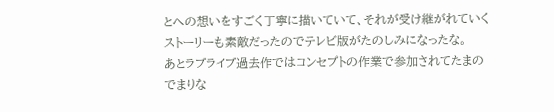とへの想いをすごく丁寧に描いていて、それが受け継がれていくストーリーも素敵だったのでテレビ版がたのしみになったな。
あとラブライブ過去作ではコンセプトの作業で参加されてたまのでまりな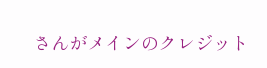さんがメインのクレジット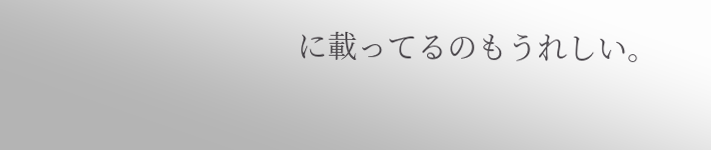に載ってるのもうれしい。